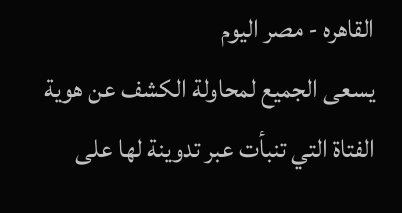القاهره - مصر اليوم
يسعى الجميع لمحاولة الكشف عن هوية الفتاة التي تنبأت عبر تدوينة لها على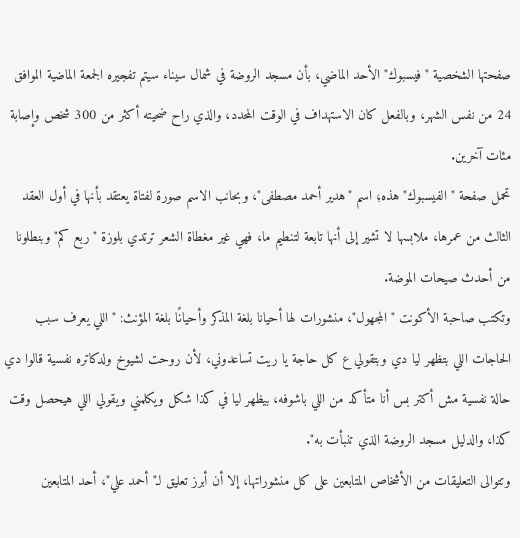صفحتها الشخصية "فيسبوك" الأحد الماضي، بأن مسجد الروضة في شمال سيناء سيتم تفجيره الجمعة الماضية الموافق 24 من نفس الشهر، وبالفعل كان الاستهداف في الوقت المحدد، والذي راح ضحيته أكثر من 300 شخص وإصابة مئات آخرين.
تحمل صفحة "الفيسبوك" هذه؛ اسم "هدير أحمد مصطفى"، وبحانب الاسم صورة لفتاة يعتقد بأنها في أول العقد الثالث من عمرها، ملابسها لا تشير إلى أنها تابعة لتنطيم ما، فهي غير مغطاة الشعر ترتدي بلوزة "ربع كم" وبنطلونا من أحدث صيحات الموضة.
وتكتب صاحبة الأكونت "المجهول"، منشورات لها أحيانا بلغة المذكر وأحيانًا بلغة المؤنث: "اللي يعرف سبب الحاجات اللي بتظهر ليا دي وبتقولي ع كل حاجة يا ريت تساعدوني، لأن روحت لشيوخ ولدكاتره نفسية قالوا دي حالة نفسية مش أكتر بس أنا متأكد من اللي باشوفه، بيظهر ليا في كذا شكل ويكلمني ويقولي اللي هيحصل وقت كذا، والدليل مسجد الروضة الذي تنبأت به".
وتتوالى التعليقات من الأشخاص المتابعين على كل منشوراتها، إلا أن أبرز تعليق لـ"أحمد علي"، أحد المتابعين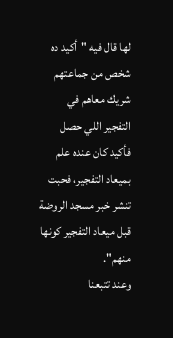لها قال فيه "أكيد ده شخص من جماعتهم شريك معاهم في التفجير اللي حصل فأكيد كان عنده علم بميعاد التفجير، فحبت تنشر خبر مسجد الروضة قبل ميعاد التفجير كونها منهم".
وعند تتبعنا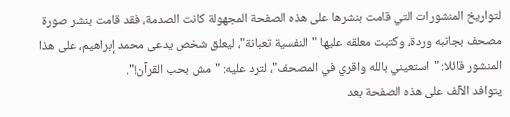لتواريخ المنشورات التي قامت بنشرها على هذه الصفحة المجهولة كانت الصدمة، فقد قامت بنشر صورة مصحف بجانبه وردة، وكتبت معلقه عليها "النفسية تعبانة"، ليعلق شخص يدعى محمد إبراهيم، على هذا المنشور قائلا: "استعيني بالله واقري في المصحف"، لترد عليه: "مش بحب القرآن!".
يتوافد الآلف على هذه الصفحة بعد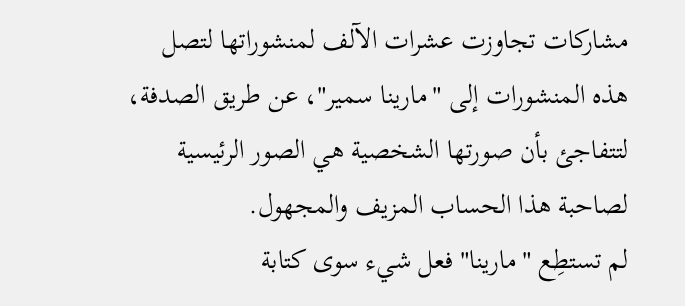مشاركات تجاوزت عشرات الآلف لمنشوراتها لتصل هذه المنشورات إلى "مارينا سمير"، عن طريق الصدفة، لتتفاجئ بأن صورتها الشخصية هي الصور الرئيسية لصاحبة هذا الحساب المزيف والمجهول.
لم تستطِع "مارينا" فعل شيء سوى كتابة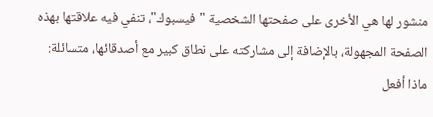منشور لها هي الأخرى على صفحتها الشخصية "فيسبوك"، تنفي فيه علاقتها بهذه الصفحة المجهولة، بالإضافة إلى مشاركته على نطاق كبير مع أصدقائها، متسائلة: ماذا أفعل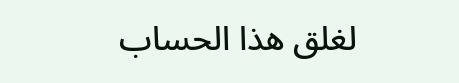لغلق هذا الحساب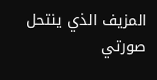المزيف الذي ينتحل صورتي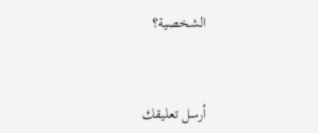الشخصية؟


أرسل تعليقك